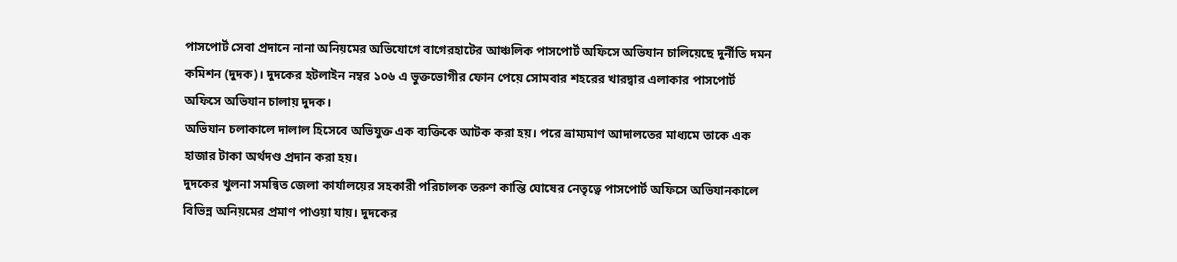পাসপোর্ট সেবা প্রদানে নানা অনিয়মের অভিযোগে বাগেরহাটের আঞ্চলিক পাসপোর্ট অফিসে অভিযান চালিয়েছে দুর্নীতি দমন কমিশন (দুদক)। দুদকের হটলাইন নম্বর ১০৬ এ ভুক্তভোগীর ফোন পেয়ে সোমবার শহরের খারদ্বার এলাকার পাসপোর্ট অফিসে অভিযান চালায় দুদক।
অভিযান চলাকালে দালাল হিসেবে অভিযুক্ত এক ব্যক্তিকে আটক করা হয়। পরে ভ্রাম্যমাণ আদালতের মাধ্যমে তাকে এক হাজার টাকা অর্থদণ্ড প্রদান করা হয়।
দুদকের খুলনা সমন্বিত জেলা কার্যালয়ের সহকারী পরিচালক তরুণ কান্তি ঘোষের নেতৃত্বে পাসপোর্ট অফিসে অভিযানকালে বিভিন্ন অনিয়মের প্রমাণ পাওয়া যায়। দুদকের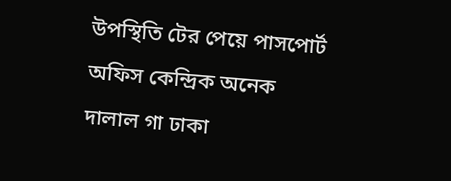উপস্থিতি টের পেয়ে পাসপোর্ট অফিস কেন্দ্রিক অনেক দালাল গা ঢাকা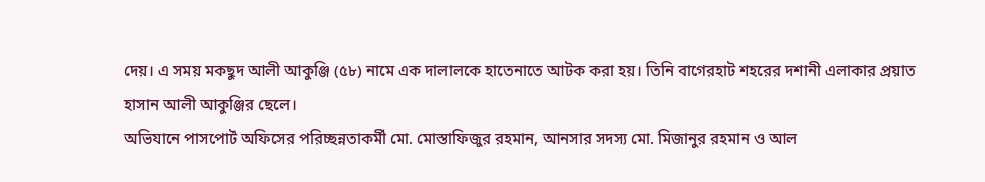দেয়। এ সময় মকছুদ আলী আকুঞ্জি (৫৮) নামে এক দালালকে হাতেনাতে আটক করা হয়। তিনি বাগেরহাট শহরের দশানী এলাকার প্রয়াত হাসান আলী আকুঞ্জির ছেলে।
অভিযানে পাসপোর্ট অফিসের পরিচ্ছন্নতাকর্মী মো. মোস্তাফিজুর রহমান, আনসার সদস্য মো. মিজানুর রহমান ও আল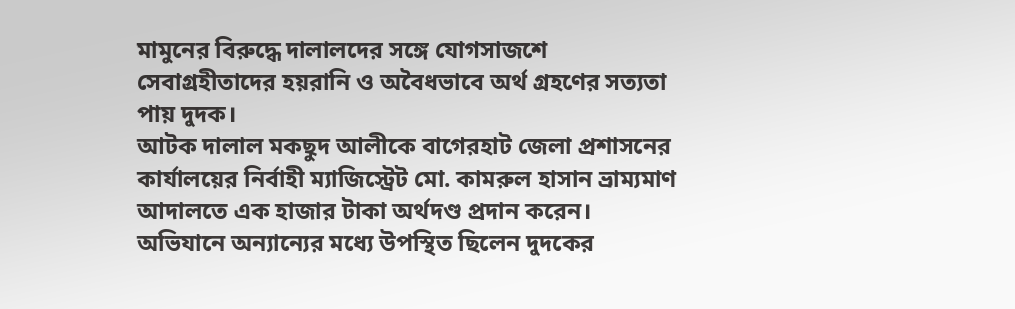মামুনের বিরুদ্ধে দালালদের সঙ্গে যোগসাজশে সেবাগ্রহীতাদের হয়রানি ও অবৈধভাবে অর্থ গ্রহণের সত্যতা পায় দুদক।
আটক দালাল মকছুদ আলীকে বাগেরহাট জেলা প্রশাসনের কার্যালয়ের নির্বাহী ম্যাজিস্ট্রেট মো. কামরুল হাসান ভ্রাম্যমাণ আদালতে এক হাজার টাকা অর্থদণ্ড প্রদান করেন।
অভিযানে অন্যান্যের মধ্যে উপস্থিত ছিলেন দুদকের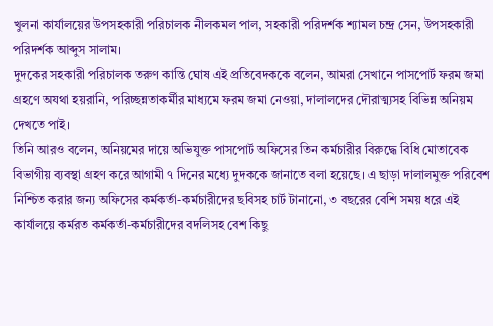খুলনা কার্যালয়ের উপসহকারী পরিচালক নীলকমল পাল, সহকারী পরিদর্শক শ্যামল চন্দ্র সেন, উপসহকারী পরিদর্শক আব্দুস সালাম।
দুদকের সহকারী পরিচালক তরুণ কান্তি ঘোষ এই প্রতিবেদককে বলেন, আমরা সেখানে পাসপোর্ট ফরম জমা গ্রহণে অযথা হয়রানি, পরিচ্ছন্নতাকর্মীর মাধ্যমে ফরম জমা নেওয়া, দালালদের দৌরাত্ম্যসহ বিভিন্ন অনিয়ম দেখতে পাই।
তিনি আরও বলেন, অনিয়মের দায়ে অভিযুক্ত পাসপোর্ট অফিসের তিন কর্মচারীর বিরুদ্ধে বিধি মোতাবেক বিভাগীয় ব্যবস্থা গ্রহণ করে আগামী ৭ দিনের মধ্যে দুদককে জানাতে বলা হয়েছে। এ ছাড়া দালালমুক্ত পরিবেশ নিশ্চিত করার জন্য অফিসের কর্মকর্তা-কর্মচারীদের ছবিসহ চার্ট টানানো, ৩ বছরের বেশি সময় ধরে এই কার্যালয়ে কর্মরত কর্মকর্তা-কর্মচারীদের বদলিসহ বেশ কিছু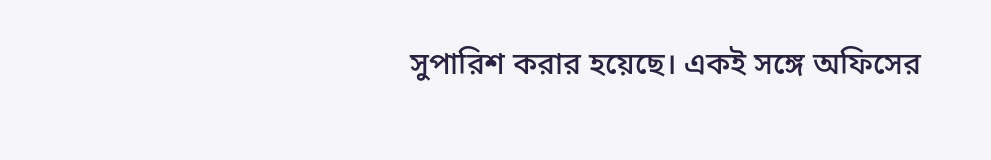সুপারিশ করার হয়েছে। একই সঙ্গে অফিসের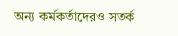অন্য কর্মকর্তাদেরও সতর্ক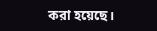করা হয়েছে।